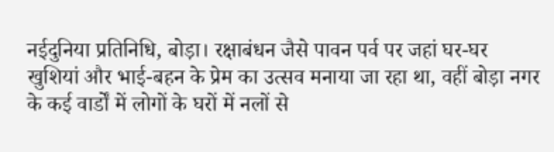नईदुनिया प्रतिनिधि, बोड़ा। रक्षाबंधन जैसे पावन पर्व पर जहां घर-घर खुशियां और भाई-बहन के प्रेम का उत्सव मनाया जा रहा था, वहीं बोड़ा नगर के कई वार्डों में लोगों के घरों में नलों से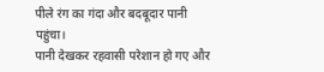पीले रंग का गंदा और बदबूदार पानी पहुंचा।
पानी देखकर रहवासी परेशान हो गए और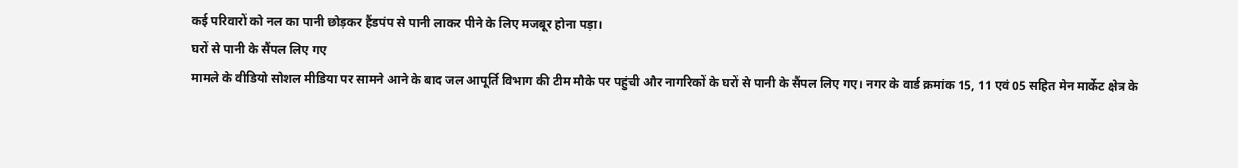कई परिवारों को नल का पानी छोड़कर हैंडपंप से पानी लाकर पीने के लिए मजबूर होना पड़ा।
घरों से पानी के सैंपल लिए गए
मामले के वीडियो सोशल मीडिया पर सामने आने के बाद जल आपूर्ति विभाग की टीम मौके पर पहुंची और नागरिकों के घरों से पानी के सैंपल लिए गए। नगर के वार्ड क्रमांक 15, 11 एवं 05 सहित मेन मार्केट क्षेत्र के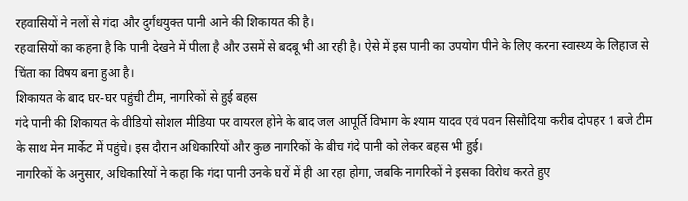रहवासियों ने नलों से गंदा और दुर्गंधयुक्त पानी आने की शिकायत की है।
रहवासियों का कहना है कि पानी देखने में पीला है और उसमें से बदबू भी आ रही है। ऐसे में इस पानी का उपयोग पीने के लिए करना स्वास्थ्य के लिहाज से चिंता का विषय बना हुआ है।
शिकायत के बाद घर-घर पहुंची टीम, नागरिकों से हुई बहस
गंदे पानी की शिकायत के वीडियो सोशल मीडिया पर वायरल होने के बाद जल आपूर्ति विभाग के श्याम यादव एवं पवन सिसौदिया करीब दोपहर 1 बजे टीम के साथ मेन मार्केट में पहुंचे। इस दौरान अधिकारियों और कुछ नागरिकों के बीच गंदे पानी को लेकर बहस भी हुई।
नागरिकों के अनुसार, अधिकारियों ने कहा कि गंदा पानी उनके घरों में ही आ रहा होगा, जबकि नागरिकों ने इसका विरोध करते हुए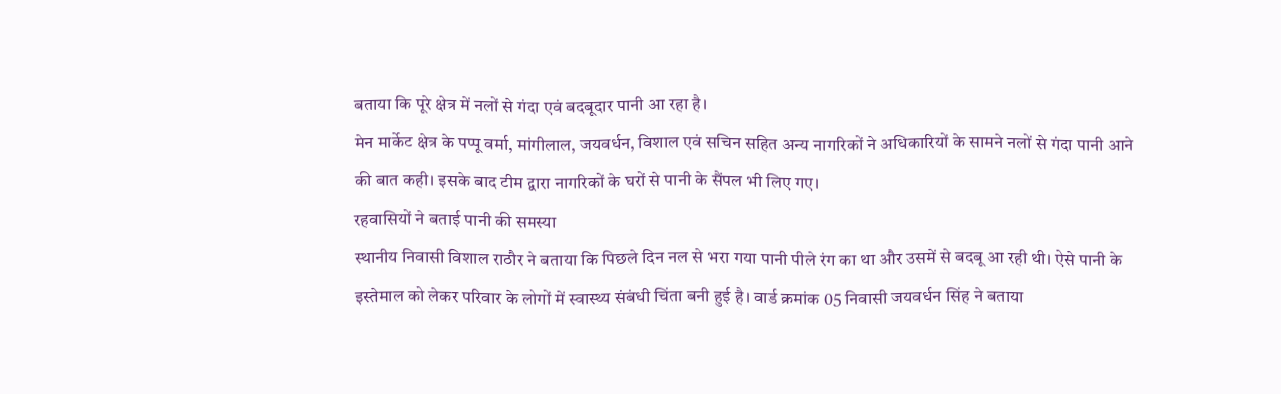बताया कि पूरे क्षेत्र में नलों से गंदा एवं बदबूदार पानी आ रहा है।
मेन मार्केट क्षेत्र के पप्पू वर्मा, मांगीलाल, जयवर्धन, विशाल एवं सचिन सहित अन्य नागरिकों ने अधिकारियों के सामने नलों से गंदा पानी आने की बात कही। इसके बाद टीम द्वारा नागरिकों के घरों से पानी के सैंपल भी लिए गए।
रहवासियों ने बताई पानी की समस्या
स्थानीय निवासी विशाल राठौर ने बताया कि पिछले दिन नल से भरा गया पानी पीले रंग का था और उसमें से बदबू आ रही थी। ऐसे पानी के इस्तेमाल को लेकर परिवार के लोगों में स्वास्थ्य संबंधी चिंता बनी हुई है। वार्ड क्रमांक 05 निवासी जयवर्धन सिंह ने बताया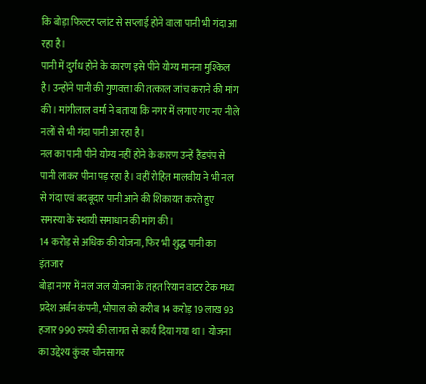कि बोड़ा फिल्टर प्लांट से सप्लाई होने वाला पानी भी गंदा आ रहा है।
पानी में दुर्गंध होने के कारण इसे पीने योग्य मानना मुश्किल है। उन्होंने पानी की गुणवत्ता की तत्काल जांच कराने की मांग की। मांगीलाल वर्मा ने बताया कि नगर में लगाए गए नए नीले नलों से भी गंदा पानी आ रहा है।
नल का पानी पीने योग्य नहीं होने के कारण उन्हें हैंडपंप से पानी लाकर पीना पड़ रहा है। वहीं रोहित मालवीय ने भी नल से गंदा एवं बदबूदार पानी आने की शिकायत करते हुए समस्या के स्थायी समाधान की मांग की।
14 करोड़ से अधिक की योजना, फिर भी शुद्ध पानी का इंतजार
बोड़ा नगर में नल जल योजना के तहत रियान वाटर टेक मध्य प्रदेश अर्बन कंपनी, भोपाल को करीब 14 करोड़ 19 लाख 93 हजार 990 रुपये की लागत से कार्य दिया गया था। योजना का उद्देश्य कुंवर चौनसागर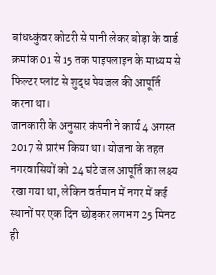बांधध्कुंवर कोटरी से पानी लेकर बोड़ा के वार्ड क्रमांक 01 से 15 तक पाइपलाइन के माध्यम से फिल्टर प्लांट से शुद्ध पेयजल की आपूर्ति करना था।
जानकारी के अनुसार कंपनी ने कार्य 4 अगस्त 2017 से प्रारंभ किया था। योजना के तहत नगरवासियों को 24 घंटे जल आपूर्ति का लक्ष्य रखा गया था, लेकिन वर्तमान में नगर में कई स्थानों पर एक दिन छोड़कर लगभग 25 मिनट ही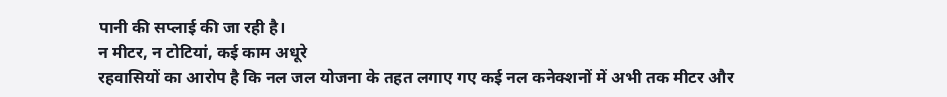पानी की सप्लाई की जा रही है।
न मीटर, न टोटियां, कई काम अधूरे
रहवासियों का आरोप है कि नल जल योजना के तहत लगाए गए कई नल कनेक्शनों में अभी तक मीटर और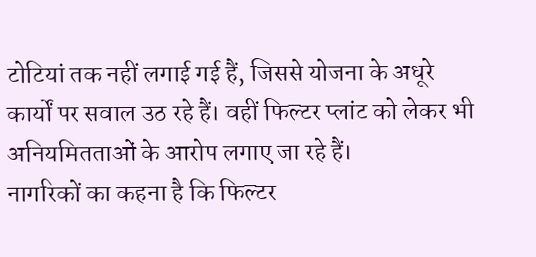टोटियां तक नहीं लगाई गई हैं, जिससे योजना के अधूरे कार्यों पर सवाल उठ रहे हैं। वहीं फिल्टर प्लांट को लेकर भी अनियमितताओं के आरोप लगाए जा रहे हैं।
नागरिकों का कहना है कि फिल्टर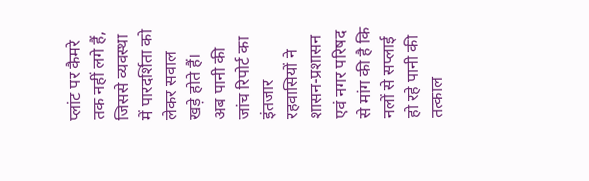प्लांट पर कैमरे तक नहीं लगे हैं, जिससे व्यवस्था में पारदर्शिता को लेकर सवाल खड़े होते हैं।
अब पानी की जांच रिपोर्ट का इंतजार
रहवासियों ने शासन-प्रशासन एवं नगर परिषद से मांग की है कि नलों से सप्लाई हो रहे पानी की तत्काल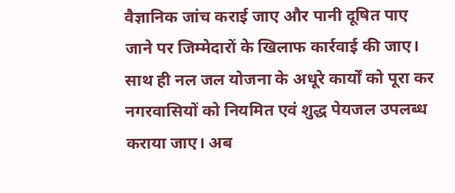वैज्ञानिक जांच कराई जाए और पानी दूषित पाए जाने पर जिम्मेदारों के खिलाफ कार्रवाई की जाए। साथ ही नल जल योजना के अधूरे कार्यों को पूरा कर नगरवासियों को नियमित एवं शुद्ध पेयजल उपलब्ध कराया जाए। अब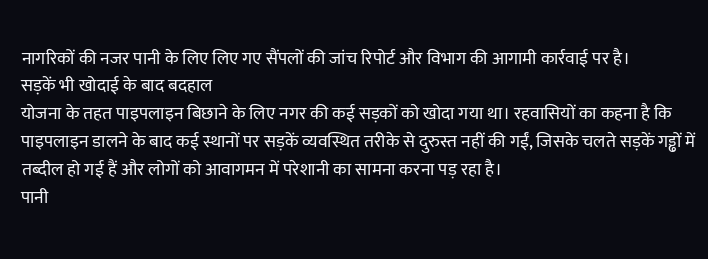नागरिकों की नजर पानी के लिए लिए गए सैंपलों की जांच रिपोर्ट और विभाग की आगामी कार्रवाई पर है।
सड़कें भी खोदाई के बाद बदहाल
योजना के तहत पाइपलाइन बिछाने के लिए नगर की कई सड़कों को खोदा गया था। रहवासियों का कहना है कि पाइपलाइन डालने के बाद कई स्थानों पर सड़कें व्यवस्थित तरीके से दुरुस्त नहीं की गईं, जिसके चलते सड़कें गड्ढों में तब्दील हो गई हैं और लोगों को आवागमन में परेशानी का सामना करना पड़ रहा है।
पानी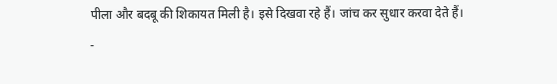पीला और बदबू की शिकायत मिली है। इसे दिखवा रहे हैं। जांच कर सुधार करवा देते हैं।
-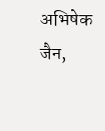अभिषेक जैन,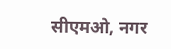सीएमओ, नगर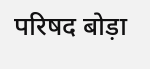परिषद बोड़ा